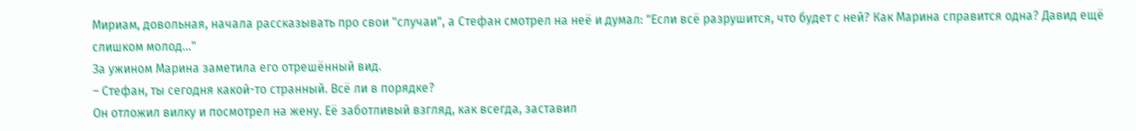Мириам, довольная, начала рассказывать про свои "случаи", а Стефан смотрел на неё и думал: "Если всё разрушится, что будет с ней? Как Марина справится одна? Давид ещё слишком молод..."
За ужином Марина заметила его отрешённый вид.
– Стефан, ты сегодня какой-то странный. Всё ли в порядке?
Он отложил вилку и посмотрел на жену. Её заботливый взгляд, как всегда, заставил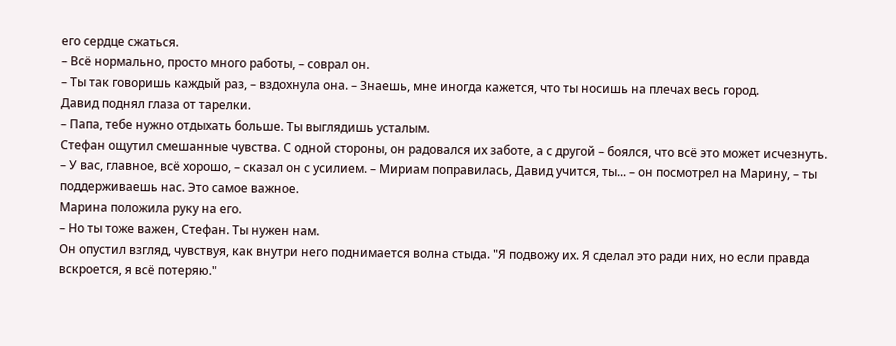его сердце сжаться.
– Всё нормально, просто много работы, – соврал он.
– Ты так говоришь каждый раз, – вздохнула она. – Знаешь, мне иногда кажется, что ты носишь на плечах весь город.
Давид поднял глаза от тарелки.
– Папа, тебе нужно отдыхать больше. Ты выглядишь усталым.
Стефан ощутил смешанные чувства. С одной стороны, он радовался их заботе, а с другой – боялся, что всё это может исчезнуть.
– У вас, главное, всё хорошо, – сказал он с усилием. – Мириам поправилась, Давид учится, ты... – он посмотрел на Марину, – ты поддерживаешь нас. Это самое важное.
Марина положила руку на его.
– Но ты тоже важен, Стефан. Ты нужен нам.
Он опустил взгляд, чувствуя, как внутри него поднимается волна стыда. "Я подвожу их. Я сделал это ради них, но если правда вскроется, я всё потеряю."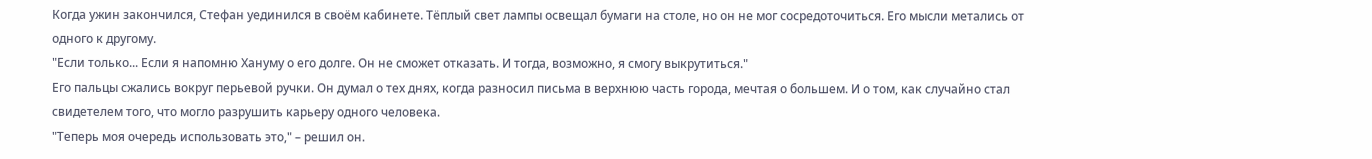Когда ужин закончился, Стефан уединился в своём кабинете. Тёплый свет лампы освещал бумаги на столе, но он не мог сосредоточиться. Его мысли метались от одного к другому.
"Если только... Если я напомню Хануму о его долге. Он не сможет отказать. И тогда, возможно, я смогу выкрутиться."
Его пальцы сжались вокруг перьевой ручки. Он думал о тех днях, когда разносил письма в верхнюю часть города, мечтая о большем. И о том, как случайно стал свидетелем того, что могло разрушить карьеру одного человека.
"Теперь моя очередь использовать это," – решил он.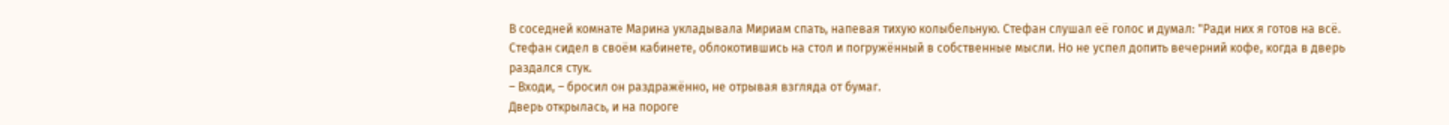В соседней комнате Марина укладывала Мириам спать, напевая тихую колыбельную. Стефан слушал её голос и думал: "Ради них я готов на всё.
Стефан сидел в своём кабинете, облокотившись на стол и погружённый в собственные мысли. Но не успел допить вечерний кофе, когда в дверь раздался стук.
– Входи, – бросил он раздражённо, не отрывая взгляда от бумаг.
Дверь открылась, и на пороге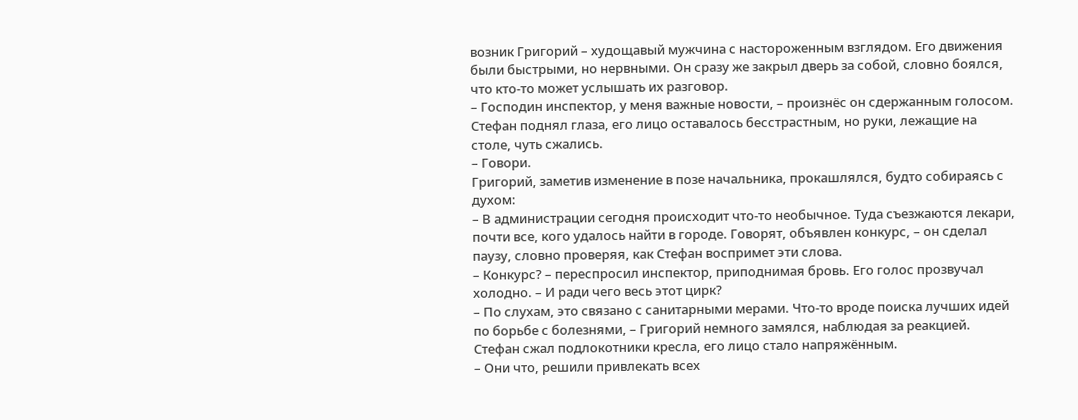возник Григорий – худощавый мужчина с настороженным взглядом. Его движения были быстрыми, но нервными. Он сразу же закрыл дверь за собой, словно боялся, что кто-то может услышать их разговор.
– Господин инспектор, у меня важные новости, – произнёс он сдержанным голосом.
Стефан поднял глаза, его лицо оставалось бесстрастным, но руки, лежащие на столе, чуть сжались.
– Говори.
Григорий, заметив изменение в позе начальника, прокашлялся, будто собираясь с духом:
– В администрации сегодня происходит что-то необычное. Туда съезжаются лекари, почти все, кого удалось найти в городе. Говорят, объявлен конкурс, – он сделал паузу, словно проверяя, как Стефан воспримет эти слова.
– Конкурс? – переспросил инспектор, приподнимая бровь. Его голос прозвучал холодно. – И ради чего весь этот цирк?
– По слухам, это связано с санитарными мерами. Что-то вроде поиска лучших идей по борьбе с болезнями, – Григорий немного замялся, наблюдая за реакцией.
Стефан сжал подлокотники кресла, его лицо стало напряжённым.
– Они что, решили привлекать всех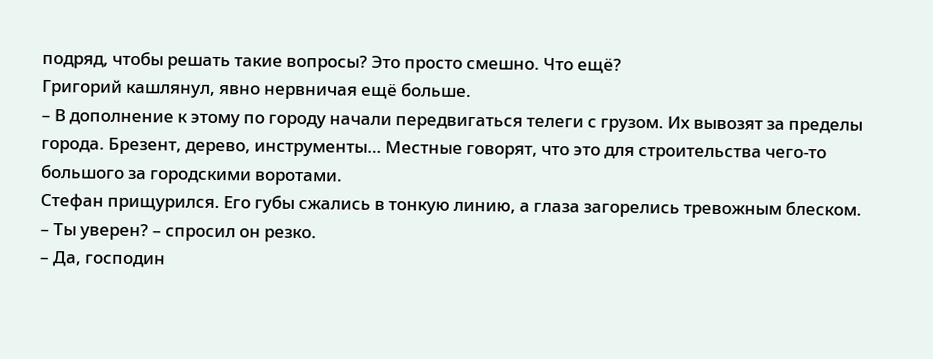подряд, чтобы решать такие вопросы? Это просто смешно. Что ещё?
Григорий кашлянул, явно нервничая ещё больше.
– В дополнение к этому по городу начали передвигаться телеги с грузом. Их вывозят за пределы города. Брезент, дерево, инструменты… Местные говорят, что это для строительства чего-то большого за городскими воротами.
Стефан прищурился. Его губы сжались в тонкую линию, а глаза загорелись тревожным блеском.
– Ты уверен? – спросил он резко.
– Да, господин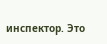инспектор. Это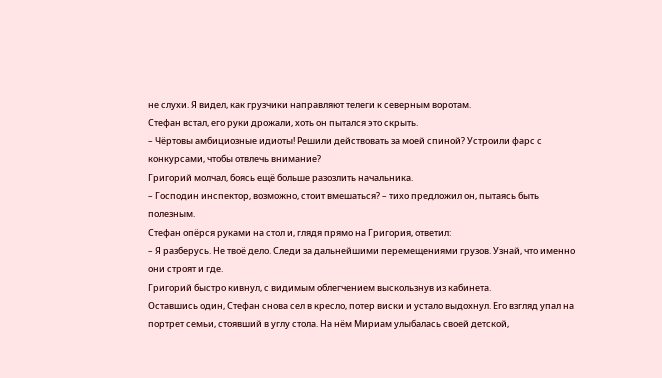не слухи. Я видел, как грузчики направляют телеги к северным воротам.
Стефан встал, его руки дрожали, хоть он пытался это скрыть.
– Чёртовы амбициозные идиоты! Решили действовать за моей спиной? Устроили фарс с конкурсами, чтобы отвлечь внимание?
Григорий молчал, боясь ещё больше разозлить начальника.
– Господин инспектор, возможно, стоит вмешаться? – тихо предложил он, пытаясь быть полезным.
Стефан опёрся руками на стол и, глядя прямо на Григория, ответил:
– Я разберусь. Не твоё дело. Следи за дальнейшими перемещениями грузов. Узнай, что именно они строят и где.
Григорий быстро кивнул, с видимым облегчением выскользнув из кабинета.
Оставшись один, Стефан снова сел в кресло, потер виски и устало выдохнул. Его взгляд упал на портрет семьи, стоявший в углу стола. На нём Мириам улыбалась своей детской,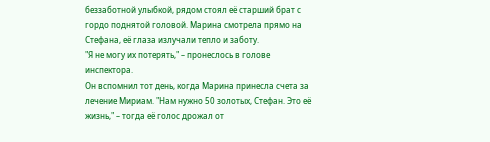беззаботной улыбкой, рядом стоял её старший брат с гордо поднятой головой. Марина смотрела прямо на Стефана, её глаза излучали тепло и заботу.
"Я не могу их потерять," – пронеслось в голове инспектора.
Он вспомнил тот день, когда Марина принесла счета за лечение Мириам. "Нам нужно 50 золотых, Стефан. Это её жизнь," – тогда её голос дрожал от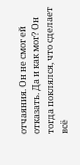отчаяния. Он не смог ей отказать. Да и как мог? Он тогда поклялся, что сделает всё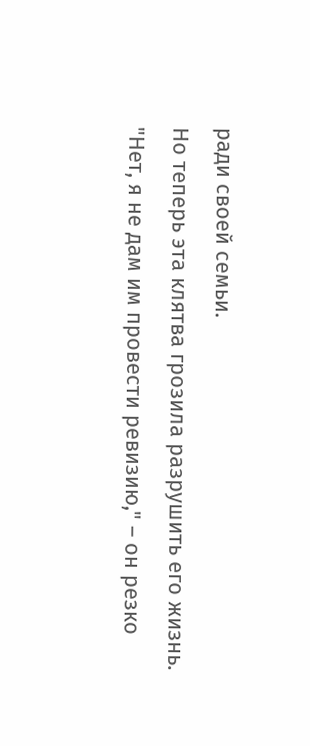ради своей семьи.
Но теперь эта клятва грозила разрушить его жизнь.
"Нет, я не дам им провести ревизию," – он резко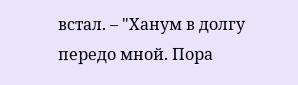встал. – "Ханум в долгу передо мной. Пора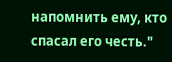напомнить ему, кто спасал его честь."